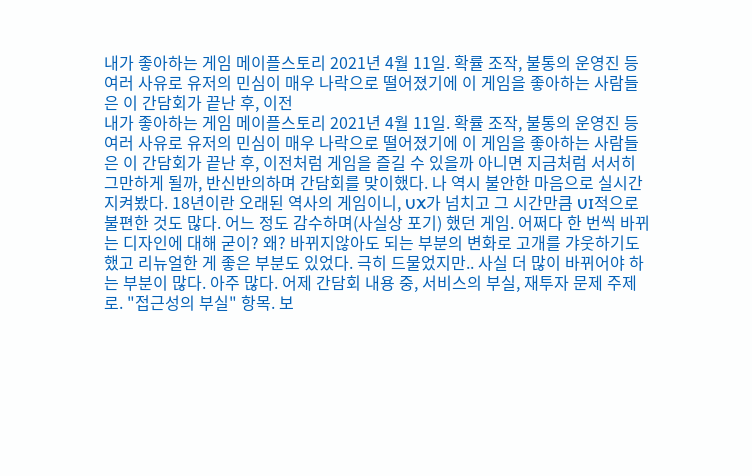내가 좋아하는 게임 메이플스토리 2021년 4월 11일. 확률 조작, 불통의 운영진 등 여러 사유로 유저의 민심이 매우 나락으로 떨어졌기에 이 게임을 좋아하는 사람들은 이 간담회가 끝난 후, 이전
내가 좋아하는 게임 메이플스토리 2021년 4월 11일. 확률 조작, 불통의 운영진 등 여러 사유로 유저의 민심이 매우 나락으로 떨어졌기에 이 게임을 좋아하는 사람들은 이 간담회가 끝난 후, 이전처럼 게임을 즐길 수 있을까 아니면 지금처럼 서서히 그만하게 될까, 반신반의하며 간담회를 맞이했다. 나 역시 불안한 마음으로 실시간 지켜봤다. 18년이란 오래된 역사의 게임이니, UX가 넘치고 그 시간만큼 UI적으로 불편한 것도 많다. 어느 정도 감수하며(사실상 포기) 했던 게임. 어쩌다 한 번씩 바뀌는 디자인에 대해 굳이? 왜? 바뀌지않아도 되는 부분의 변화로 고개를 갸웃하기도 했고 리뉴얼한 게 좋은 부분도 있었다. 극히 드물었지만.. 사실 더 많이 바뀌어야 하는 부분이 많다. 아주 많다. 어제 간담회 내용 중, 서비스의 부실, 재투자 문제 주제로. "접근성의 부실" 항목. 보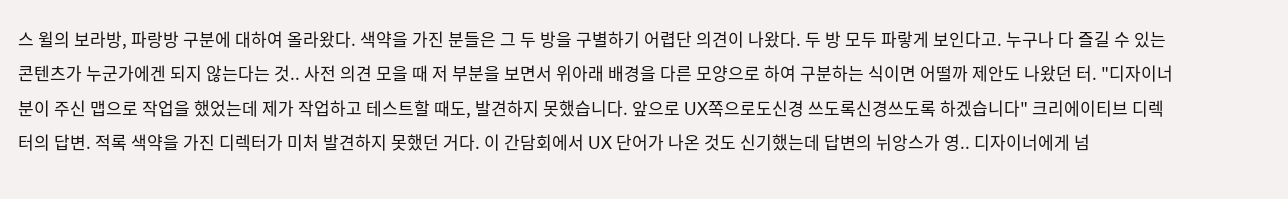스 윌의 보라방, 파랑방 구분에 대하여 올라왔다. 색약을 가진 분들은 그 두 방을 구별하기 어렵단 의견이 나왔다. 두 방 모두 파랗게 보인다고. 누구나 다 즐길 수 있는 콘텐츠가 누군가에겐 되지 않는다는 것.. 사전 의견 모을 때 저 부분을 보면서 위아래 배경을 다른 모양으로 하여 구분하는 식이면 어떨까 제안도 나왔던 터. "디자이너분이 주신 맵으로 작업을 했었는데 제가 작업하고 테스트할 때도, 발견하지 못했습니다. 앞으로 UX쪽으로도신경 쓰도록신경쓰도록 하겠습니다" 크리에이티브 디렉터의 답변. 적록 색약을 가진 디렉터가 미처 발견하지 못했던 거다. 이 간담회에서 UX 단어가 나온 것도 신기했는데 답변의 뉘앙스가 영.. 디자이너에게 넘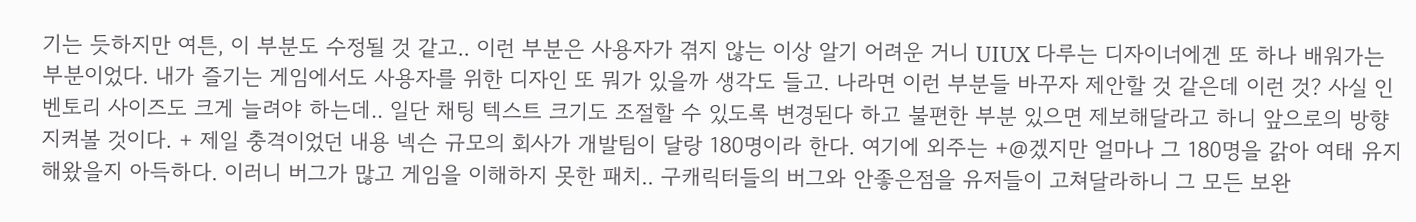기는 듯하지만 여튼, 이 부분도 수정될 것 같고.. 이런 부분은 사용자가 겪지 않는 이상 알기 어려운 거니 UIUX 다루는 디자이너에겐 또 하나 배워가는 부분이었다. 내가 즐기는 게임에서도 사용자를 위한 디자인 또 뭐가 있을까 생각도 들고. 나라면 이런 부분들 바꾸자 제안할 것 같은데 이런 것? 사실 인벤토리 사이즈도 크게 늘려야 하는데.. 일단 채팅 텍스트 크기도 조절할 수 있도록 변경된다 하고 불편한 부분 있으면 제보해달라고 하니 앞으로의 방향 지켜볼 것이다. + 제일 충격이었던 내용 넥슨 규모의 회사가 개발팀이 달랑 180명이라 한다. 여기에 외주는 +@겠지만 얼마나 그 180명을 갉아 여태 유지해왔을지 아득하다. 이러니 버그가 많고 게임을 이해하지 못한 패치.. 구캐릭터들의 버그와 안좋은점을 유저들이 고쳐달라하니 그 모든 보완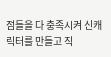점들을 다 충족시켜 신캐릭터를 만들고 직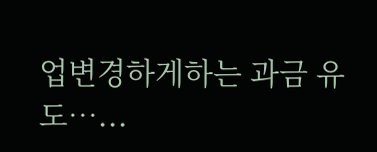업변경하게하는 과금 유도…...